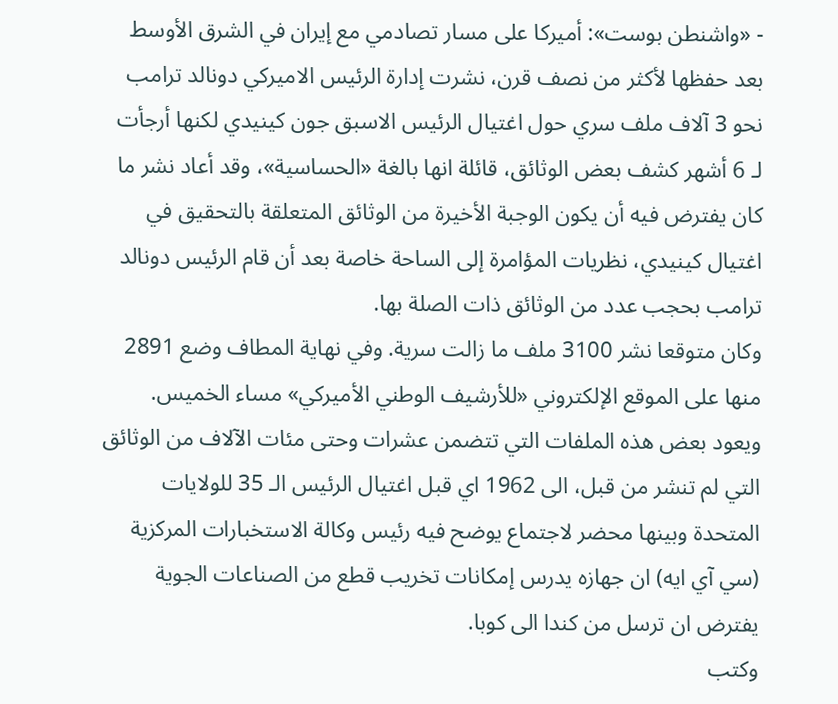- «واشنطن بوست»: أميركا على مسار تصادمي مع إيران في الشرق الأوسط
بعد حفظها لأكثر من نصف قرن، نشرت إدارة الرئيس الاميركي دونالد ترامب نحو 3 آلاف ملف سري حول اغتيال الرئيس الاسبق جون كينيدي لكنها أرجأت لـ 6 أشهر كشف بعض الوثائق، قائلة انها بالغة «الحساسية»، وقد أعاد نشر ما كان يفترض فيه أن يكون الوجبة الأخيرة من الوثائق المتعلقة بالتحقيق في اغتيال كينيدي، نظريات المؤامرة إلى الساحة خاصة بعد أن قام الرئيس دونالد ترامب بحجب عدد من الوثائق ذات الصلة بها.
وكان متوقعا نشر 3100 ملف ما زالت سرية. وفي نهاية المطاف وضع 2891 منها على الموقع الإلكتروني «للأرشيف الوطني الأميركي» مساء الخميس.
ويعود بعض هذه الملفات التي تتضمن عشرات وحتى مئات الآلاف من الوثائق التي لم تنشر من قبل، الى 1962 اي قبل اغتيال الرئيس الـ 35 للولايات المتحدة وبينها محضر لاجتماع يوضح فيه رئيس وكالة الاستخبارات المركزية (سي آي ايه) ان جهازه يدرس إمكانات تخريب قطع من الصناعات الجوية يفترض ان ترسل من كندا الى كوبا.
وكتب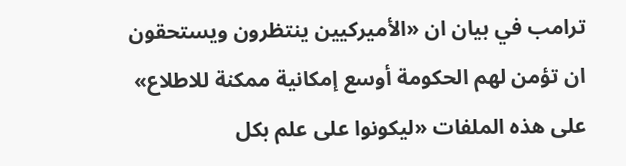ترامب في بيان ان «الأميركيين ينتظرون ويستحقون ان تؤمن لهم الحكومة أوسع إمكانية ممكنة للاطلاع» على هذه الملفات «ليكونوا على علم بكل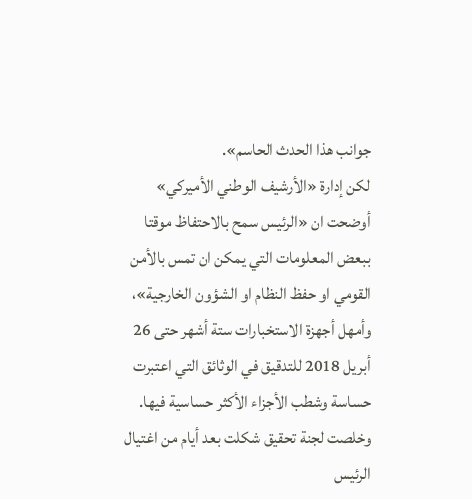جوانب هذا الحدث الحاسم».
لكن إدارة «الأرشيف الوطني الأميركي» أوضحت ان «الرئيس سمح بالاحتفاظ موقتا ببعض المعلومات التي يمكن ان تمس بالأمن القومي او حفظ النظام او الشؤون الخارجية»، وأمهل أجهزة الاستخبارات ستة أشهر حتى 26 أبريل 2018 للتدقيق في الوثائق التي اعتبرت حساسة وشطب الأجزاء الأكثر حساسية فيها.
وخلصت لجنة تحقيق شكلت بعد أيام من اغتيال الرئيس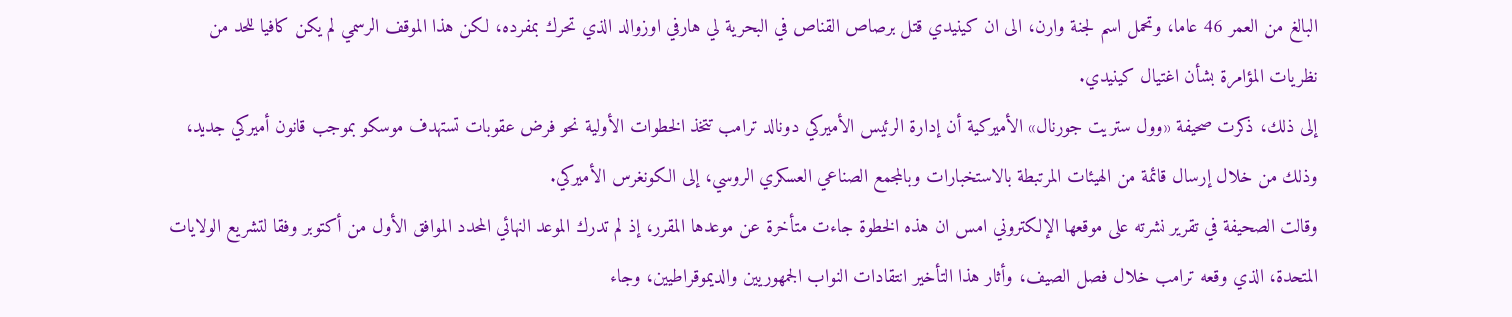البالغ من العمر 46 عاما، وتحمل اسم لجنة وارن، الى ان كينيدي قتل برصاص القناص في البحرية لي هارفي اوزوالد الذي تحرك بمفرده، لكن هذا الموقف الرسمي لم يكن كافيا للحد من نظريات المؤامرة بشأن اغتيال كينيدي.
إلى ذلك، ذكرت صحيفة «وول ستريت جورنال» الأميركية أن إدارة الرئيس الأميركي دونالد ترامب تتخذ الخطوات الأولية نحو فرض عقوبات تستهدف موسكو بموجب قانون أميركي جديد، وذلك من خلال إرسال قائمة من الهيئات المرتبطة بالاستخبارات وبالمجمع الصناعي العسكري الروسي، إلى الكونغرس الأميركي.
وقالت الصحيفة في تقرير نشرته على موقعها الإلكتروني امس ان هذه الخطوة جاءت متأخرة عن موعدها المقرر، إذ لم تدرك الموعد النهائي المحدد الموافق الأول من أكتوبر وفقا لتشريع الولايات المتحدة، الذي وقعه ترامب خلال فصل الصيف، وأثار هذا التأخير انتقادات النواب الجمهوريين والديموقراطيين، وجاء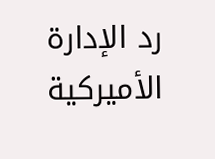رد الإدارة الأميركية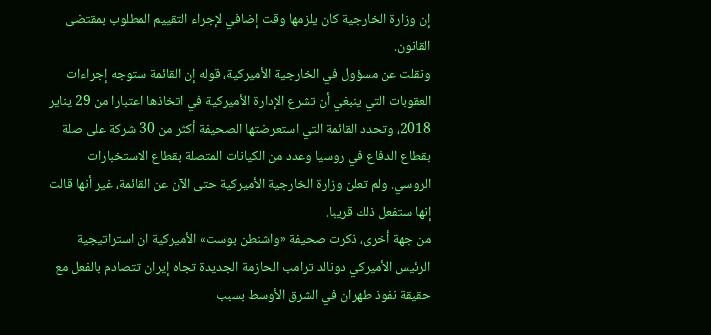إن وزارة الخارجية كان يلزمها وقت إضافي لإجراء التقييم المطلوب بمقتضى القانون.
ونقلت عن مسؤول في الخارجية الأميركية، قوله إن القائمة ستوجه إجراءات العقوبات التي ينبغي أن تشرع الإدارة الأميركية في اتخاذها اعتبارا من 29 يناير 2018، وتحدد القائمة التي استعرضتها الصحيفة أكثر من 30 شركة على صلة بقطاع الدفاع في روسيا وعدد من الكيانات المتصلة بقطاع الاستخبارات الروسي. ولم تعلن وزارة الخارجية الأميركية حتى الآن عن القائمة، غير أنها قالت إنها ستفعل ذلك قريبا.
من جهة أخرى، ذكرت صحيفة «واشنطن بوست» الأميركية ان استراتيجية الرئيس الأميركي دونالد ترامب الحازمة الجديدة تجاه إيران تتصادم بالفعل مع حقيقة نفوذ طهران في الشرق الأوسط بسبب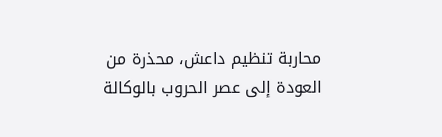محاربة تنظيم داعش، محذرة من العودة إلى عصر الحروب بالوكالة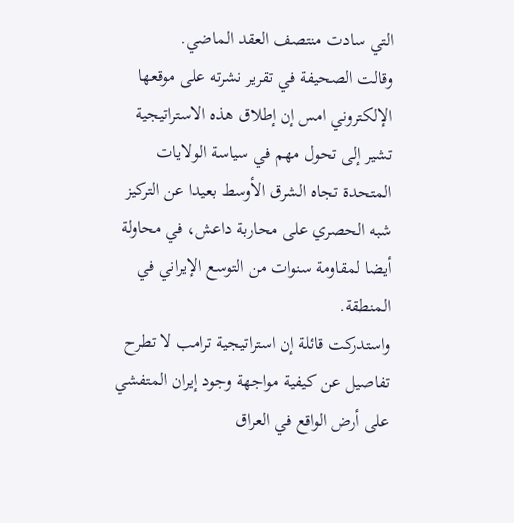التي سادت منتصف العقد الماضي.
وقالت الصحيفة في تقرير نشرته على موقعها الإلكتروني امس إن إطلاق هذه الاستراتيجية تشير إلى تحول مهم في سياسة الولايات المتحدة تجاه الشرق الأوسط بعيدا عن التركيز شبه الحصري على محاربة داعش، في محاولة أيضا لمقاومة سنوات من التوسع الإيراني في المنطقة.
واستدركت قائلة إن استراتيجية ترامب لا تطرح تفاصيل عن كيفية مواجهة وجود إيران المتفشي على أرض الواقع في العراق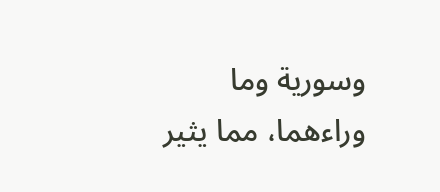وسورية وما وراءهما، مما يثير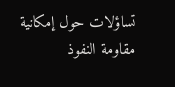تساؤلات حول إمكانية مقاومة النفوذ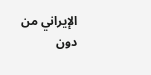الإيراني من دون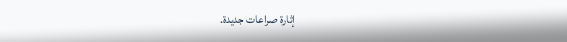إثارة صراعات جديدة.